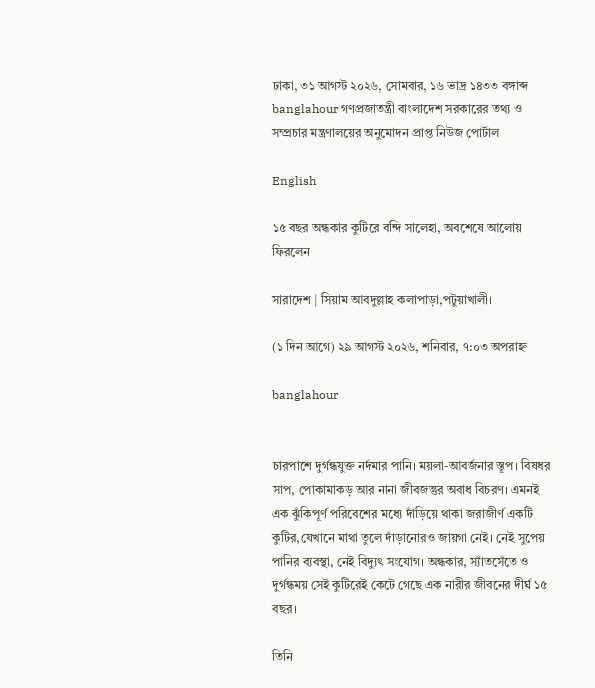ঢাকা, ৩১ আগস্ট ২০২৬, সোমবার, ১৬ ভাদ্র ১৪৩৩ বঙ্গাব্দ
banglahour গণপ্রজাতন্ত্রী বাংলাদেশ সরকারের তথ্য ও সম্প্রচার মন্ত্রণালয়ের অনুমোদন প্রাপ্ত নিউজ পোর্টাল

English

১৫ বছর অন্ধকার কুটিরে বন্দি সালেহা, অবশেষে আলোয় ফিরলেন

সারাদেশ | সিয়াম আবদুল্লাহ কলাপাড়া,পটুয়াখালী।

(১ দিন আগে) ২৯ আগস্ট ২০২৬, শনিবার, ৭:০৩ অপরাহ্ন

banglahour


চারপাশে দুর্গন্ধযুক্ত নর্দমার পানি। ময়লা-আবর্জনার স্তূপ। বিষধর সাপ, পোকামাকড় আর নানা জীবজন্তুর অবাধ বিচরণ। এমনই এক ঝুঁকিপূর্ণ পরিবেশের মধ্যে দাঁড়িয়ে থাকা জরাজীর্ণ একটি কুটির,যেখানে মাথা তুলে দাঁড়ানোরও জায়গা নেই। নেই সুপেয় পানির ব্যবস্থা, নেই বিদ্যুৎ সংযোগ। অন্ধকার, স্যাঁতসেঁতে ও দুর্গন্ধময় সেই কুটিরেই কেটে গেছে এক নারীর জীবনের দীর্ঘ ১৫ বছর।

তিনি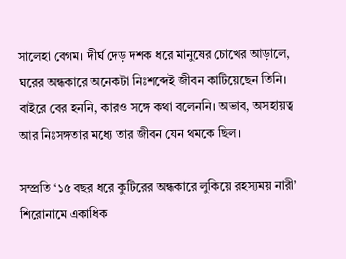সালেহা বেগম। দীর্ঘ দেড় দশক ধরে মানুষের চোখের আড়ালে, ঘরের অন্ধকারে অনেকটা নিঃশব্দেই জীবন কাটিয়েছেন তিনি। বাইরে বের হননি, কারও সঙ্গে কথা বলেননি। অভাব, অসহায়ত্ব আর নিঃসঙ্গতার মধ্যে তার জীবন যেন থমকে ছিল।

সম্প্রতি ‘১৫ বছর ধরে কুটিরের অন্ধকারে লুকিয়ে রহস্যময় নারী’ শিরোনামে একাধিক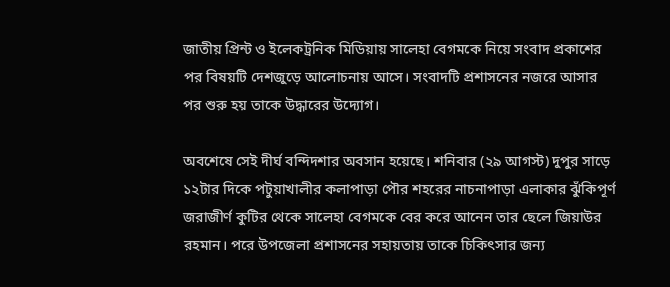জাতীয় প্রিন্ট ও ইলেকট্রনিক মিডিয়ায় সালেহা বেগমকে নিয়ে সংবাদ প্রকাশের পর বিষয়টি দেশজুড়ে আলোচনায় আসে। সংবাদটি প্রশাসনের নজরে আসার পর শুরু হয় তাকে উদ্ধারের উদ্যোগ।

অবশেষে সেই দীর্ঘ বন্দিদশার অবসান হয়েছে। শনিবার (২৯ আগস্ট) দুপুর সাড়ে ১২টার দিকে পটুয়াখালীর কলাপাড়া পৌর শহরের নাচনাপাড়া এলাকার ঝুঁকিপূর্ণ জরাজীর্ণ কুটির থেকে সালেহা বেগমকে বের করে আনেন তার ছেলে জিয়াউর রহমান। পরে উপজেলা প্রশাসনের সহায়তায় তাকে চিকিৎসার জন্য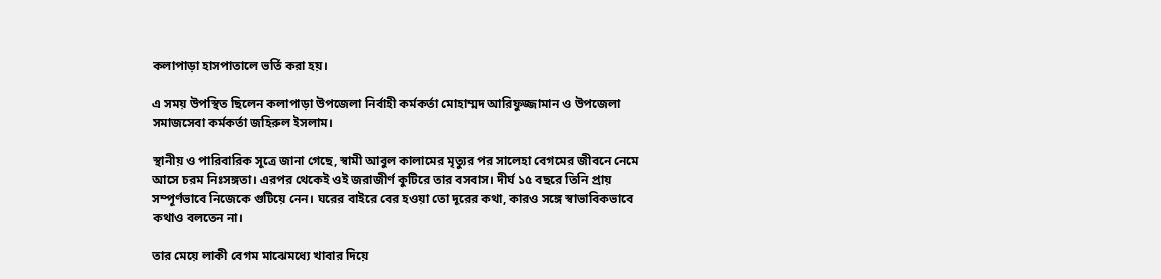কলাপাড়া হাসপাতালে ভর্তি করা হয়।

এ সময় উপস্থিত ছিলেন কলাপাড়া উপজেলা নির্বাহী কর্মকর্তা মোহাম্মদ আরিফুজ্জামান ও উপজেলা সমাজসেবা কর্মকর্তা জহিরুল ইসলাম।

স্থানীয় ও পারিবারিক সূত্রে জানা গেছে, স্বামী আবুল কালামের মৃত্যুর পর সালেহা বেগমের জীবনে নেমে আসে চরম নিঃসঙ্গতা। এরপর থেকেই ওই জরাজীর্ণ কুটিরে তার বসবাস। দীর্ঘ ১৫ বছরে তিনি প্রায় সম্পূর্ণভাবে নিজেকে গুটিয়ে নেন। ঘরের বাইরে বের হওয়া তো দূরের কথা, কারও সঙ্গে স্বাভাবিকভাবে কথাও বলতেন না।

তার মেয়ে লাকী বেগম মাঝেমধ্যে খাবার দিয়ে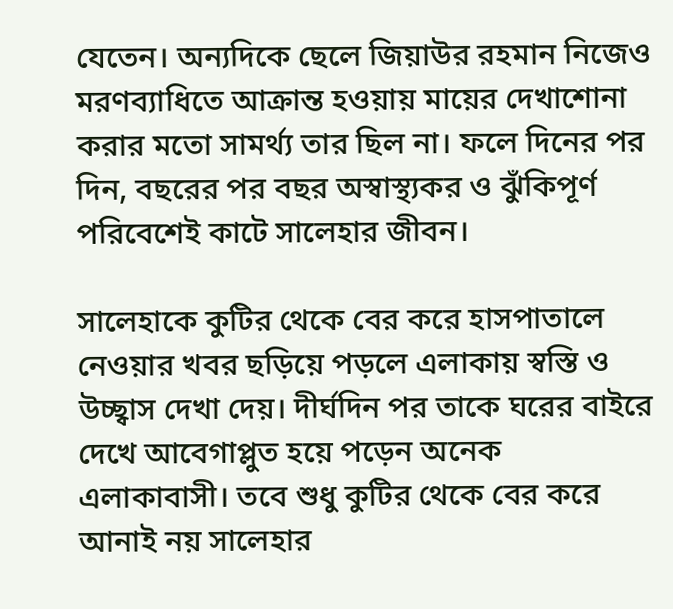যেতেন। অন্যদিকে ছেলে জিয়াউর রহমান নিজেও মরণব্যাধিতে আক্রান্ত হওয়ায় মায়ের দেখাশোনা করার মতো সামর্থ্য তার ছিল না। ফলে দিনের পর দিন, বছরের পর বছর অস্বাস্থ্যকর ও ঝুঁকিপূর্ণ পরিবেশেই কাটে সালেহার জীবন।

সালেহাকে কুটির থেকে বের করে হাসপাতালে নেওয়ার খবর ছড়িয়ে পড়লে এলাকায় স্বস্তি ও উচ্ছ্বাস দেখা দেয়। দীর্ঘদিন পর তাকে ঘরের বাইরে দেখে আবেগাপ্লুত হয়ে পড়েন অনেক এলাকাবাসী। তবে শুধু কুটির থেকে বের করে আনাই নয় সালেহার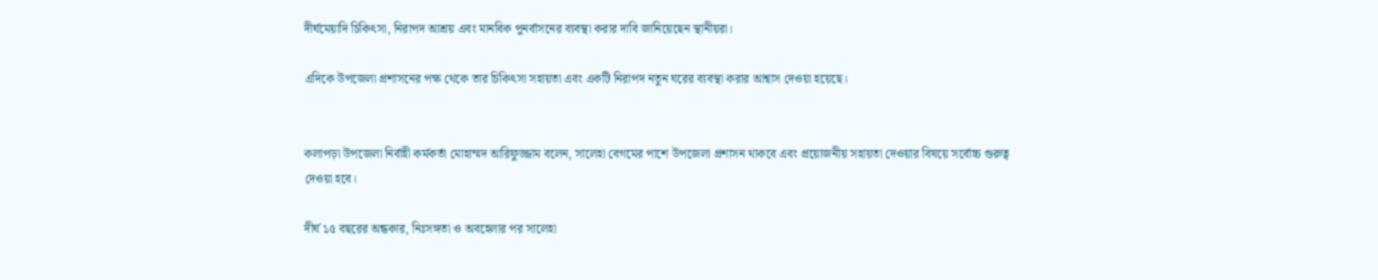দীর্ঘমেয়াদি চিকিৎসা, নিরাপদ আশ্রয় এবং মানবিক পুনর্বাসনের ব্যবস্থা করার দাবি জানিয়েছেন স্থানীয়রা।

এদিকে উপজেলা প্রশাসনের পক্ষ থেকে তার চিকিৎসা সহায়তা এবং একটি নিরাপদ নতুন ঘরের ব্যবস্থা করার আশ্বাস দেওয়া হয়েছে।


কলাপড়া উপজেলা নির্বাহী কর্মকর্তা মোহাম্মদ আরিফুজ্জাম বলেন, সালেহা বেগমের পাশে উপজেলা প্রশাসন থাকবে এবং প্রয়োজনীয় সহায়তা দেওয়ার বিষয়ে সর্বোচ্চ গুরুত্ব দেওয়া হবে।

দীর্ঘ ১৫ বছরের অন্ধকার, নিঃসঙ্গতা ও অবহেলার পর সালেহা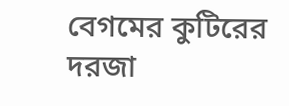বেগমের কুটিরের দরজা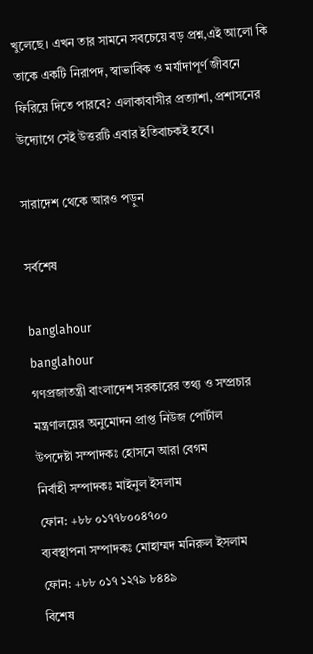খুলেছে। এখন তার সামনে সবচেয়ে বড় প্রশ্ন,এই আলো কি তাকে একটি নিরাপদ, স্বাভাবিক ও মর্যাদাপূর্ণ জীবনে ফিরিয়ে দিতে পারবে? এলাকাবাসীর প্রত্যাশা, প্রশাসনের উদ্যোগে সেই উত্তরটি এবার ইতিবাচকই হবে।

সারাদেশ থেকে আরও পড়ুন

সর্বশেষ

banglahour
banglahour
গণপ্রজাতন্ত্রী বাংলাদেশ সরকারের তথ্য ও সম্প্রচার মন্ত্রণালয়ের অনুমোদন প্রাপ্ত নিউজ পোর্টাল
উপদেষ্টা সম্পাদকঃ হোসনে আরা বেগম
নির্বাহী সম্পাদকঃ মাইনুল ইসলাম
ফোন: +৮৮ ০১৭৭৮০০৪৭০০
ব্যবস্থাপনা সম্পাদকঃ মোহাম্মদ মনিরুল ইসলাম
ফোন: +৮৮ ০১৭ ১২৭৯ ৮৪৪৯
বিশেষ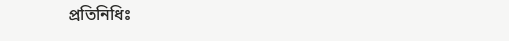প্রতিনিধিঃ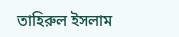তাহিরুল ইসলাম